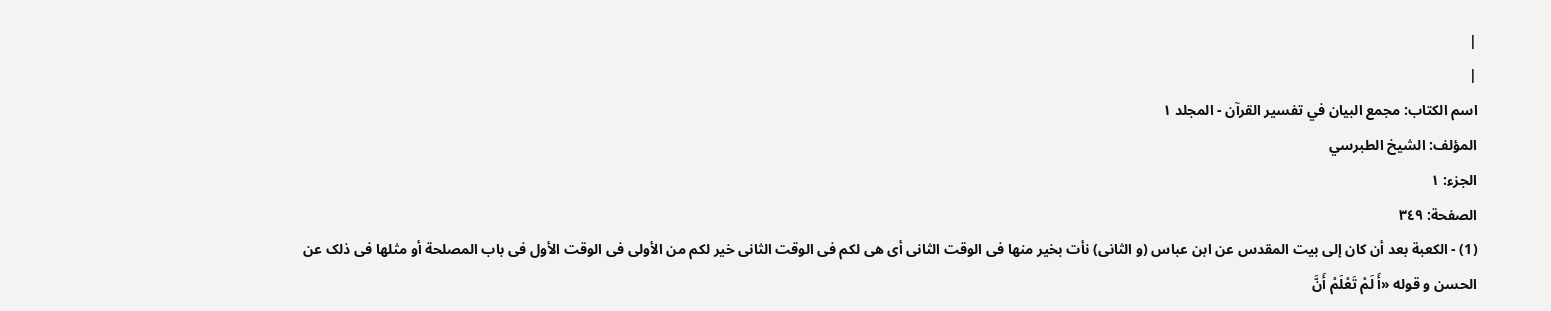|
|
اسم الکتاب: مجمع البيان في تفسير القرآن - المجلد ۱
المؤلف: الشيخ الطبرسي
الجزء: ۱
الصفحة: ٣٤۹
(1) - الکعبة بعد أن کان إلى بیت المقدس عن ابن عباس (و الثانی) نأت بخیر منها فی الوقت الثانی أی هی لکم فی الوقت الثانی خیر لکم من الأولى فی الوقت الأول فی باب المصلحة أو مثلها فی ذلک عن الحسن و قوله «أَ لَمْ تَعْلَمْ أَنَّ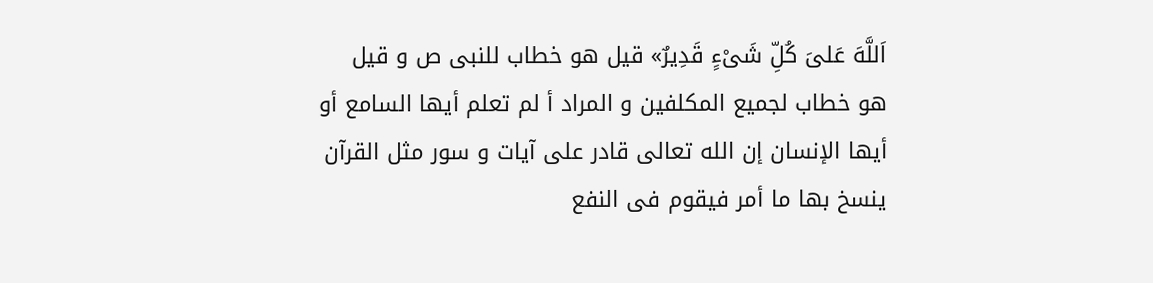اَللَّهَ عَلىَ کُلِّ شَیْءٍ قَدِیرٌ» قیل هو خطاب للنبی ص و قیل هو خطاب لجمیع المکلفین و المراد أ لم تعلم أیها السامع أو أیها الإنسان إن الله تعالى قادر على آیات و سور مثل القرآن ینسخ بها ما أمر فیقوم فی النفع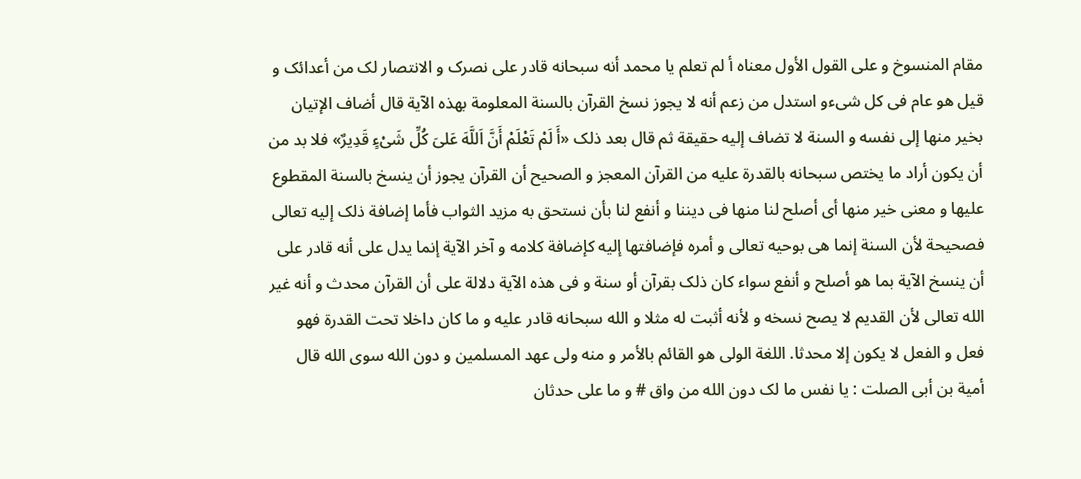مقام المنسوخ و على القول الأول معناه أ لم تعلم یا محمد أنه سبحانه قادر على نصرک و الانتصار لک من أعدائک و قیل هو عام فی کل شیءو استدل من زعم أنه لا یجوز نسخ القرآن بالسنة المعلومة بهذه الآیة قال أضاف الإتیان بخیر منها إلى نفسه و السنة لا تضاف إلیه حقیقة ثم قال بعد ذلک «أَ لَمْ تَعْلَمْ أَنَّ اَللَّهَ عَلىَ کُلِّ شَیْءٍ قَدِیرٌ» فلا بد من أن یکون أراد ما یختص سبحانه بالقدرة علیه من القرآن المعجز و الصحیح أن القرآن یجوز أن ینسخ بالسنة المقطوع علیها و معنى خیر منها أی أصلح لنا منها فی دیننا و أنفع لنا بأن نستحق به مزید الثواب فأما إضافة ذلک إلیه تعالى فصحیحة لأن السنة إنما هی بوحیه تعالى و أمره فإضافتها إلیه کإضافة کلامه و آخر الآیة إنما یدل على أنه قادر على أن ینسخ الآیة بما هو أصلح و أنفع سواء کان ذلک بقرآن أو سنة و فی هذه الآیة دلالة على أن القرآن محدث و أنه غیر الله تعالى لأن القدیم لا یصح نسخه و لأنه أثبت له مثلا و الله سبحانه قادر علیه و ما کان داخلا تحت القدرة فهو فعل و الفعل لا یکون إلا محدثا. اللغة الولی هو القائم بالأمر و منه ولی عهد المسلمین و دون الله سوى الله قال أمیة بن أبی الصلت : یا نفس ما لک دون الله من واق # و ما على حدثان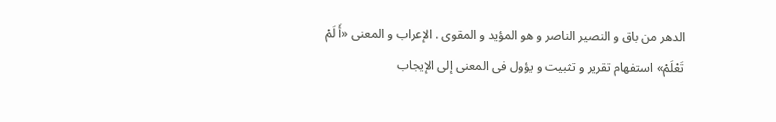الدهر من باق و النصیر الناصر و هو المؤید و المقوی . الإعراب و المعنى «أَ لَمْ تَعْلَمْ» استفهام تقریر و تثبیت و یؤول فی المعنى إلى الإیجاب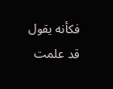فکأنه یقول قد علمت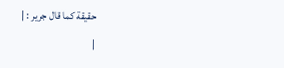حقیقة کما قال جریر : |
|